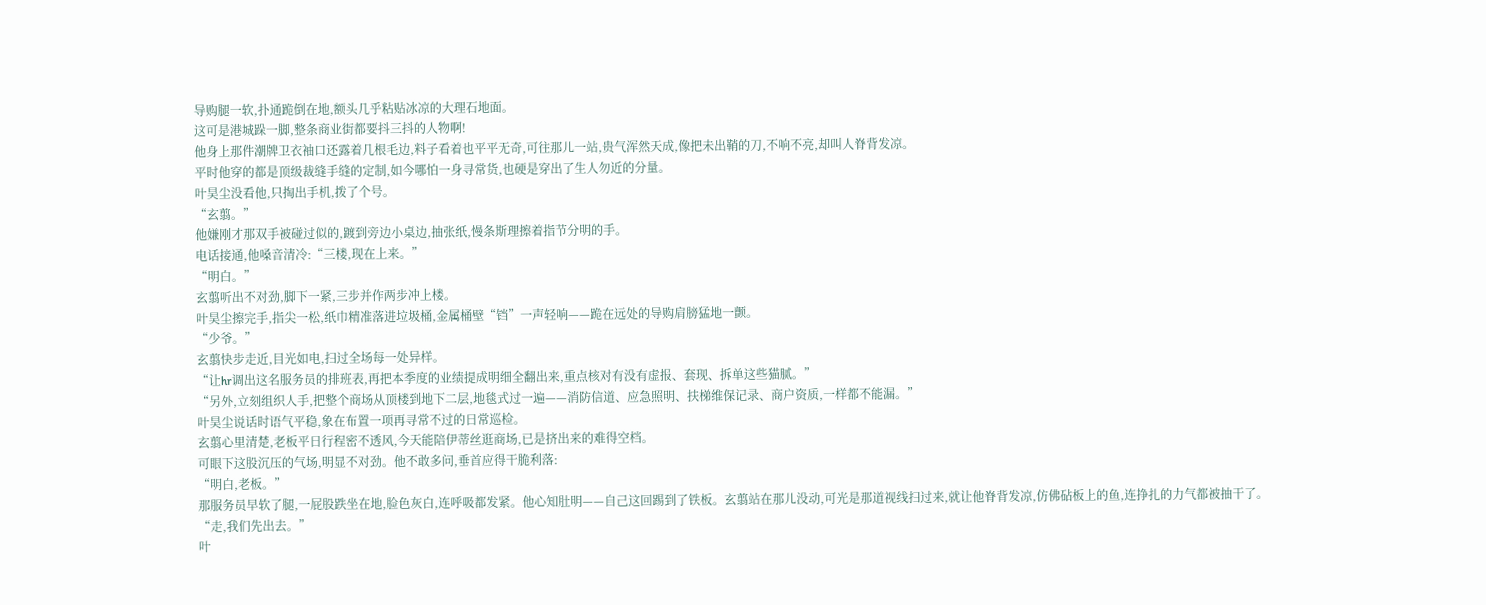导购腿一软,扑通跪倒在地,额头几乎粘贴冰凉的大理石地面。
这可是港城跺一脚,整条商业街都要抖三抖的人物啊!
他身上那件潮牌卫衣袖口还露着几根毛边,料子看着也平平无奇,可往那儿一站,贵气浑然天成,像把未出鞘的刀,不响不亮,却叫人脊背发凉。
平时他穿的都是顶级裁缝手缝的定制,如今哪怕一身寻常货,也硬是穿出了生人勿近的分量。
叶昊尘没看他,只掏出手机,拨了个号。
“玄翦。”
他嫌刚才那双手被碰过似的,踱到旁边小桌边,抽张纸,慢条斯理擦着指节分明的手。
电话接通,他嗓音清冷:“三楼,现在上来。”
“明白。”
玄翦听出不对劲,脚下一紧,三步并作两步冲上楼。
叶昊尘擦完手,指尖一松,纸巾精准落进垃圾桶,金属桶壁“铛”一声轻响——跪在远处的导购肩膀猛地一颤。
“少爷。”
玄翦快步走近,目光如电,扫过全场每一处异样。
“让hr调出这名服务员的排班表,再把本季度的业绩提成明细全翻出来,重点核对有没有虚报、套现、拆单这些猫腻。”
“另外,立刻组织人手,把整个商场从顶楼到地下二层,地毯式过一遍——消防信道、应急照明、扶梯维保记录、商户资质,一样都不能漏。”
叶昊尘说话时语气平稳,象在布置一项再寻常不过的日常巡检。
玄翦心里清楚,老板平日行程密不透风,今天能陪伊蒂丝逛商场,已是挤出来的难得空档。
可眼下这股沉压的气场,明显不对劲。他不敢多问,垂首应得干脆利落:
“明白,老板。”
那服务员早软了腿,一屁股跌坐在地,脸色灰白,连呼吸都发紧。他心知肚明——自己这回踢到了铁板。玄翦站在那儿没动,可光是那道视线扫过来,就让他脊背发凉,仿佛砧板上的鱼,连挣扎的力气都被抽干了。
“走,我们先出去。”
叶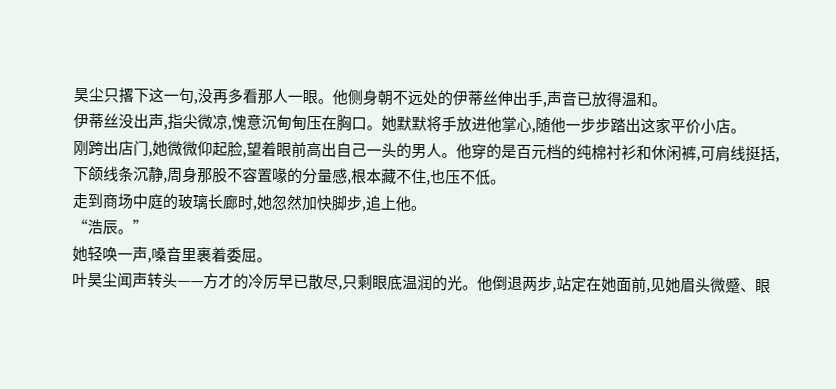昊尘只撂下这一句,没再多看那人一眼。他侧身朝不远处的伊蒂丝伸出手,声音已放得温和。
伊蒂丝没出声,指尖微凉,愧意沉甸甸压在胸口。她默默将手放进他掌心,随他一步步踏出这家平价小店。
刚跨出店门,她微微仰起脸,望着眼前高出自己一头的男人。他穿的是百元档的纯棉衬衫和休闲裤,可肩线挺括,下颌线条沉静,周身那股不容置喙的分量感,根本藏不住,也压不低。
走到商场中庭的玻璃长廊时,她忽然加快脚步,追上他。
“浩辰。”
她轻唤一声,嗓音里裹着委屈。
叶昊尘闻声转头——方才的冷厉早已散尽,只剩眼底温润的光。他倒退两步,站定在她面前,见她眉头微蹙、眼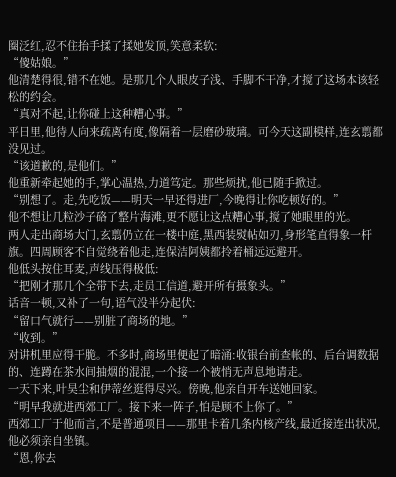圈泛红,忍不住抬手揉了揉她发顶,笑意柔软:
“傻姑娘。”
他清楚得很,错不在她。是那几个人眼皮子浅、手脚不干净,才搅了这场本该轻松的约会。
“真对不起,让你碰上这种糟心事。”
平日里,他待人向来疏离有度,像隔着一层磨砂玻璃。可今天这副模样,连玄翦都没见过。
“该道歉的,是他们。”
他重新牵起她的手,掌心温热,力道笃定。那些烦扰,他已随手掀过。
“别想了。走,先吃饭——明天一早还得进厂,今晚得让你吃顿好的。”
他不想让几粒沙子硌了整片海滩,更不愿让这点糟心事,搅了她眼里的光。
两人走出商场大门,玄翦仍立在一楼中庭,黑西装熨帖如刃,身形笔直得象一杆旗。四周顾客不自觉绕着他走,连保洁阿姨都拎着桶远远避开。
他低头按住耳麦,声线压得极低:
“把刚才那几个全带下去,走员工信道,避开所有摄象头。”
话音一顿,又补了一句,语气没半分起伏:
“留口气就行——别脏了商场的地。”
“收到。”
对讲机里应得干脆。不多时,商场里便起了暗涌:收银台前查帐的、后台调数据的、连蹲在茶水间抽烟的混混,一个接一个被悄无声息地请走。
一天下来,叶昊尘和伊蒂丝逛得尽兴。傍晚,他亲自开车送她回家。
“明早我就进西郊工厂。接下来一阵子,怕是顾不上你了。”
西郊工厂于他而言,不是普通项目——那里卡着几条内核产线,最近接连出状况,他必须亲自坐镇。
“恩,你去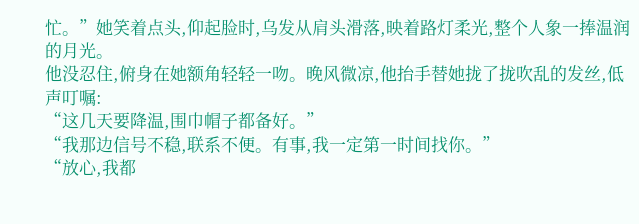忙。”她笑着点头,仰起脸时,乌发从肩头滑落,映着路灯柔光,整个人象一捧温润的月光。
他没忍住,俯身在她额角轻轻一吻。晚风微凉,他抬手替她拢了拢吹乱的发丝,低声叮嘱:
“这几天要降温,围巾帽子都备好。”
“我那边信号不稳,联系不便。有事,我一定第一时间找你。”
“放心,我都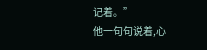记着。”
他一句句说着,心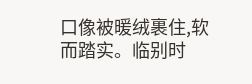口像被暖绒裹住,软而踏实。临别时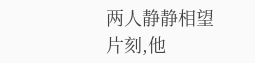两人静静相望片刻,他